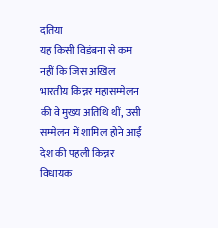दतिया
यह किसी विडंबना से कम नहीं कि जिस अखिल भारतीय किन्नर महासम्मेलन की वे मुख्य अतिथि थीं, उसी सम्मेलन में शामिल होने आईं देश की पहली किन्नर विधायक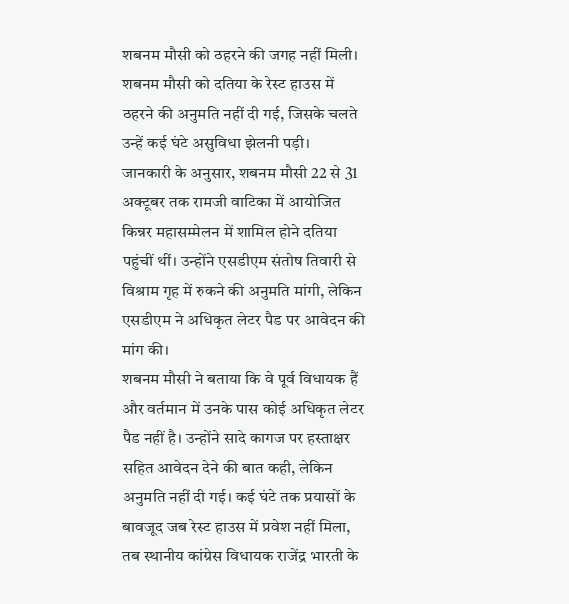शबनम मौसी को ठहरने की जगह नहीं मिली। शबनम मौसी को दतिया के रेस्ट हाउस में ठहरने की अनुमति नहीं दी गई, जिसके चलते उन्हें कई घंटे असुविधा झेलनी पड़ी।
जानकारी के अनुसार, शबनम मौसी 22 से 31 अक्टूबर तक रामजी वाटिका में आयोजित किन्नर महासम्मेलन में शामिल होने दतिया पहुंचीं थीं। उन्होंने एसडीएम संतोष तिवारी से विश्राम गृह में रुकने की अनुमति मांगी, लेकिन एसडीएम ने अधिकृत लेटर पैड पर आवेदन की मांग की।
शबनम मौसी ने बताया कि वे पूर्व विधायक हैं और वर्तमान में उनके पास कोई अधिकृत लेटर पैड नहीं है। उन्होंने सादे कागज पर हस्ताक्षर सहित आवेदन देने की बात कही, लेकिन अनुमति नहीं दी गई। कई घंटे तक प्रयासों के बावजूद जब रेस्ट हाउस में प्रवेश नहीं मिला, तब स्थानीय कांग्रेस विधायक राजेंद्र भारती के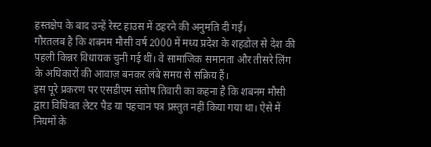हस्तक्षेप के बाद उन्हें रेस्ट हाउस में ठहरने की अनुमति दी गई।
गौरतलब है कि शबनम मौसी वर्ष 2000 में मध्य प्रदेश के शहडोल से देश की पहली किन्नर विधायक चुनी गई थीं। वे सामाजिक समानता और तीसरे लिंग के अधिकारों की आवाज़ बनकर लंबे समय से सक्रिय हैं।
इस पूरे प्रकरण पर एसडीएम संतोष तिवारी का कहना है कि शबनम मौसी द्वारा विधिवत लेटर पैड या पहचान पत्र प्रस्तुत नहीं किया गया था। ऐसे में नियमों के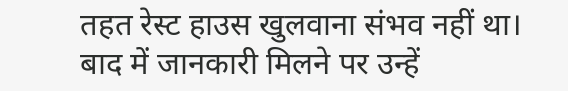तहत रेस्ट हाउस खुलवाना संभव नहीं था। बाद में जानकारी मिलने पर उन्हें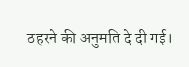ठहरने की अनुमति दे दी गई।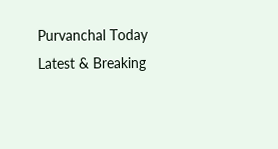Purvanchal Today Latest & Breaking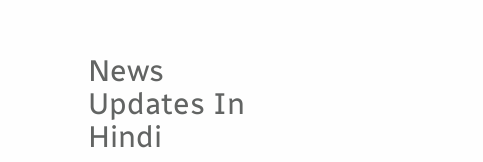News Updates In Hindi